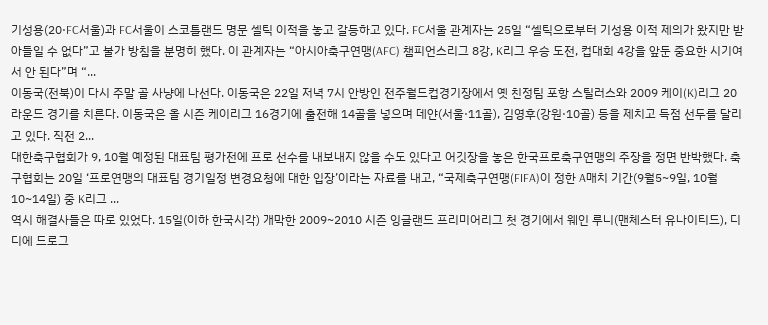기성용(20·FC서울)과 FC서울이 스코틀랜드 명문 셀틱 이적을 놓고 갈등하고 있다. FC서울 관계자는 25일 “셀틱으로부터 기성용 이적 제의가 왔지만 받아들일 수 없다”고 불가 방침을 분명히 했다. 이 관계자는 “아시아축구연맹(AFC) 챔피언스리그 8강, K리그 우승 도전, 컵대회 4강을 앞둔 중요한 시기여서 안 된다”며 “...
이동국(전북)이 다시 주말 골 사냥에 나선다. 이동국은 22일 저녁 7시 안방인 전주월드컵경기장에서 옛 친정팀 포항 스틸러스와 2009 케이(K)리그 20라운드 경기를 치른다. 이동국은 올 시즌 케이리그 16경기에 출전해 14골을 넣으며 데얀(서울·11골), 김영후(강원·10골) 등을 제치고 득점 선두를 달리고 있다. 직전 2...
대한축구협회가 9, 10월 예정된 대표팀 평가전에 프로 선수를 내보내지 않을 수도 있다고 어깃장을 놓은 한국프로축구연맹의 주장을 정면 반박했다. 축구협회는 20일 ‘프로연맹의 대표팀 경기일정 변경요청에 대한 입장’이라는 자료를 내고, “국제축구연맹(FIFA)이 정한 A매치 기간(9월5~9일, 10월10~14일) 중 K리그 ...
역시 해결사들은 따로 있었다. 15일(이하 한국시각) 개막한 2009~2010 시즌 잉글랜드 프리미어리그 첫 경기에서 웨인 루니(맨체스터 유나이티드), 디디에 드로그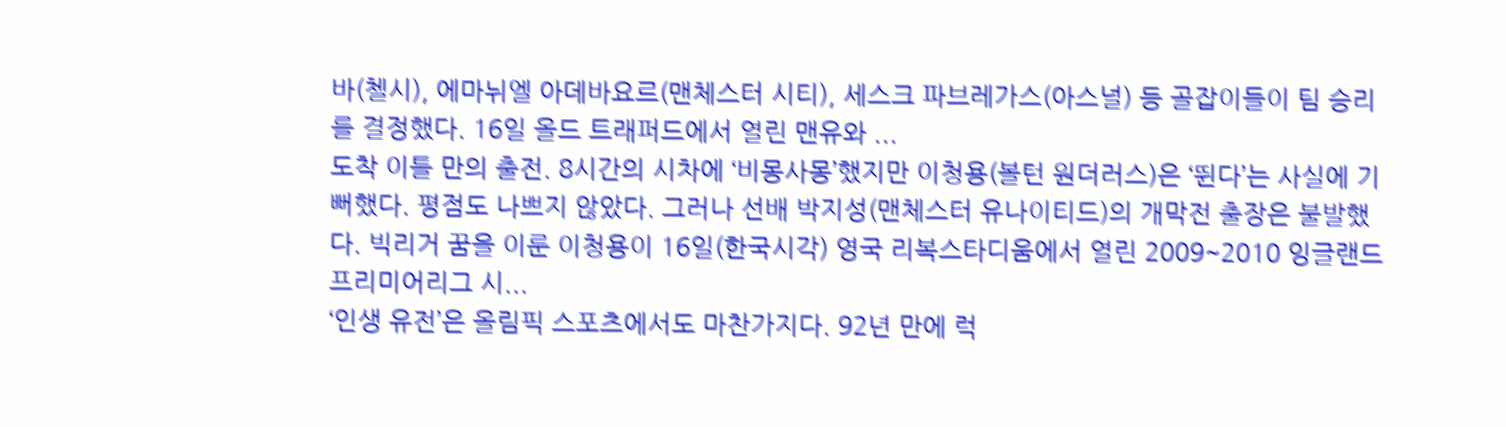바(첼시), 에마뉘엘 아데바요르(맨체스터 시티), 세스크 파브레가스(아스널) 등 골잡이들이 팀 승리를 결정했다. 16일 올드 트래퍼드에서 열린 맨유와 ...
도착 이틀 만의 출전. 8시간의 시차에 ‘비몽사몽’했지만 이청용(볼턴 원더러스)은 ‘뛴다’는 사실에 기뻐했다. 평점도 나쁘지 않았다. 그러나 선배 박지성(맨체스터 유나이티드)의 개막전 출장은 불발했다. 빅리거 꿈을 이룬 이청용이 16일(한국시각) 영국 리복스타디움에서 열린 2009~2010 잉글랜드 프리미어리그 시...
‘인생 유전’은 올림픽 스포츠에서도 마찬가지다. 92년 만에 럭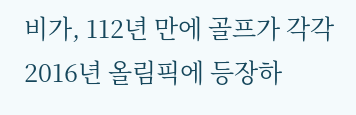비가, 112년 만에 골프가 각각 2016년 올림픽에 등장하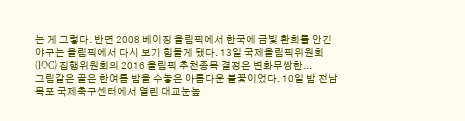는 게 그렇다. 반면 2008 베이징 올림픽에서 한국에 금빛 환희를 안긴 야구는 올림픽에서 다시 보기 힘들게 됐다. 13일 국제올림픽위원회(IOC) 집행위원회의 2016 올림픽 추천종목 결정은 변화무쌍한...
그림같은 골은 한여름 밤을 수놓은 아름다운 불꽃이었다. 10일 밤 전남 목포 국제축구센터에서 열린 대교눈높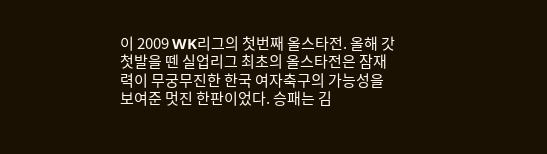이 2009 WK리그의 첫번째 올스타전. 올해 갓 첫발을 뗀 실업리그 최초의 올스타전은 잠재력이 무궁무진한 한국 여자축구의 가능성을 보여준 멋진 한판이었다. 승패는 김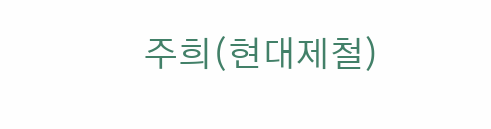주희(현대제철)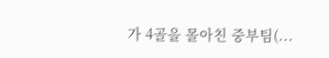가 4골을 몰아친 중부팀(...